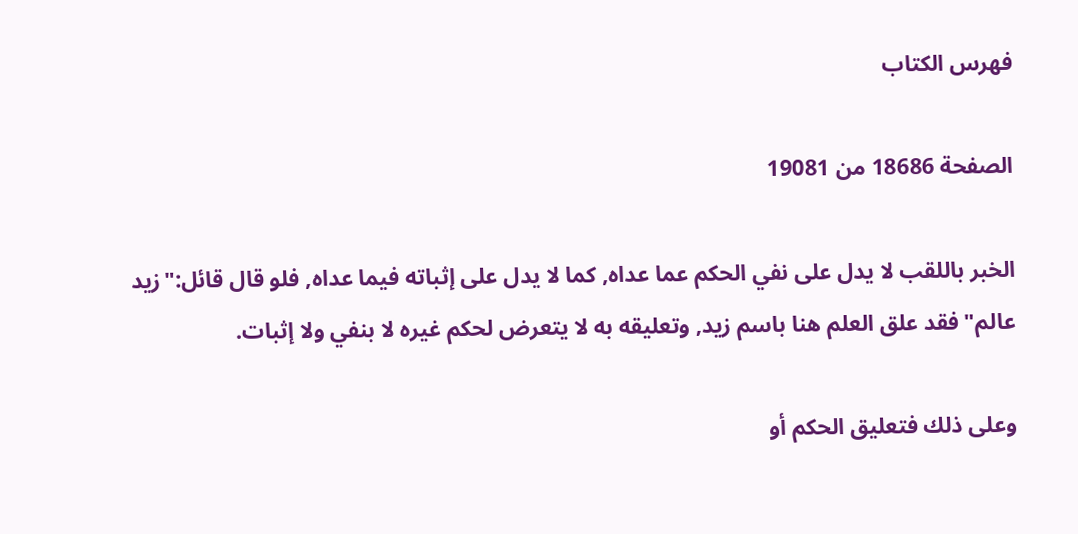فهرس الكتاب

الصفحة 18686 من 19081

الخبر باللقب لا يدل على نفي الحكم عما عداه, كما لا يدل على إثباته فيما عداه, فلو قال قائل:"زيد عالم"فقد علق العلم هنا باسم زيد, وتعليقه به لا يتعرض لحكم غيره لا بنفي ولا إثبات.

وعلى ذلك فتعليق الحكم أو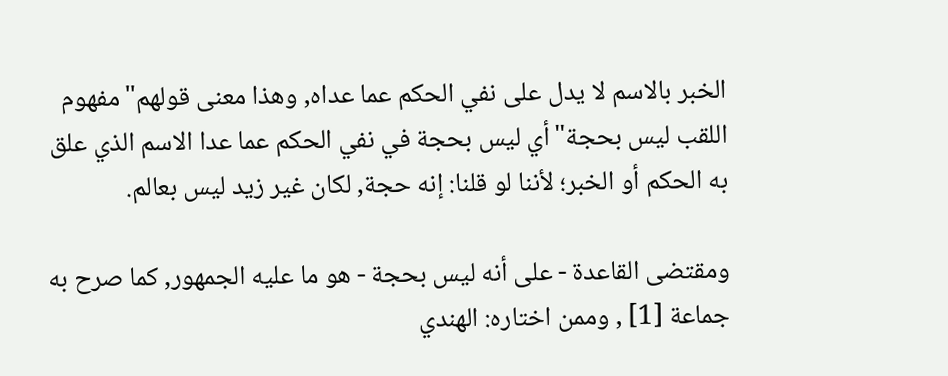الخبر بالاسم لا يدل على نفي الحكم عما عداه, وهذا معنى قولهم"مفهوم اللقب ليس بحجة"أي ليس بحجة في نفي الحكم عما عدا الاسم الذي علق به الحكم أو الخبر؛ لأننا لو قلنا: إنه حجة, لكان غير زيد ليس بعالم.

ومقتضى القاعدة - على أنه ليس بحجة - هو ما عليه الجمهور, كما صرح به جماعة [1] , وممن اختاره: الهندي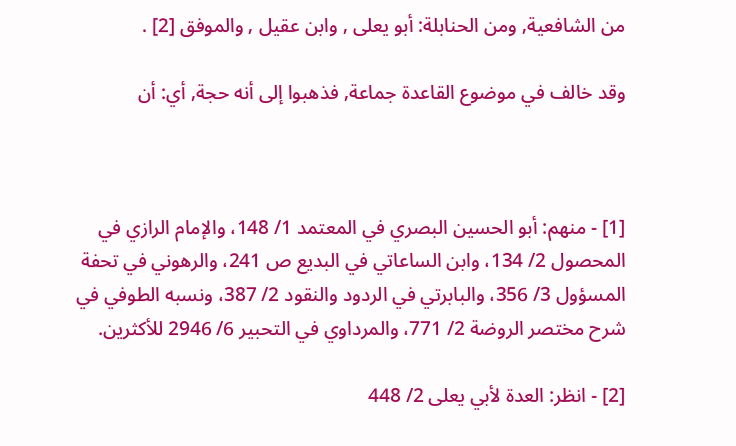من الشافعية, ومن الحنابلة: أبو يعلى , وابن عقيل , والموفق [2] .

وقد خالف في موضوع القاعدة جماعة, فذهبوا إلى أنه حجة, أي: أن



[1] - منهم: أبو الحسين البصري في المعتمد 1/ 148، والإمام الرازي في المحصول 2/ 134، وابن الساعاتي في البديع ص 241، والرهوني في تحفة المسؤول 3/ 356، والبابرتي في الردود والنقود 2/ 387، ونسبه الطوفي في شرح مختصر الروضة 2/ 771، والمرداوي في التحبير 6/ 2946 للأكثرين.

[2] - انظر: العدة لأبي يعلى 2/ 448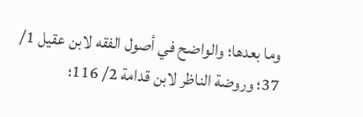وما بعدها؛ والواضح في أصول الفقه لابن عقيل 1/ 37؛ وروضة الناظر لابن قدامة 2/ 116؛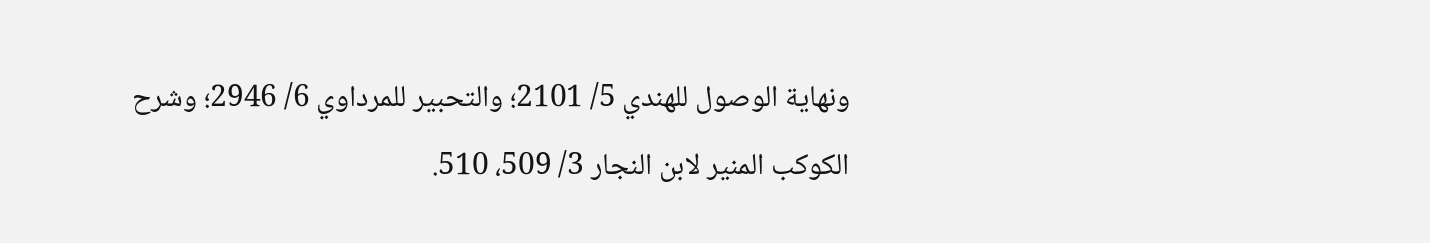ونهاية الوصول للهندي 5/ 2101؛ والتحبير للمرداوي 6/ 2946؛ وشرح الكوكب المنير لابن النجار 3/ 509، 510.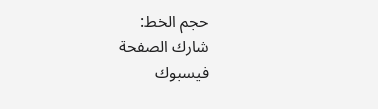حجم الخط:
شارك الصفحة
فيسبوك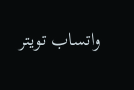واتساب تويتر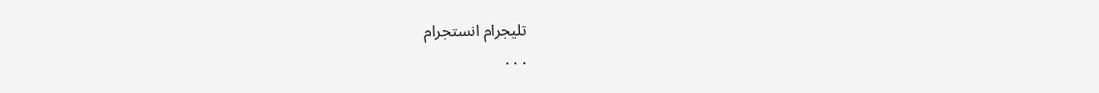تليجرام انستجرام
. . .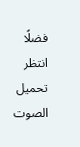فضلًا انتظر تحميل الصوت